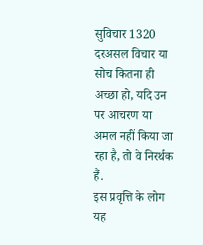सुविचार 1320
दरअसल विचार या सोच कितना ही अच्छा हो, यदि उन पर आचरण या अमल नहीं किया जा रहा है, तो वे निरर्थक हैं.
इस प्रवृत्ति के लोग यह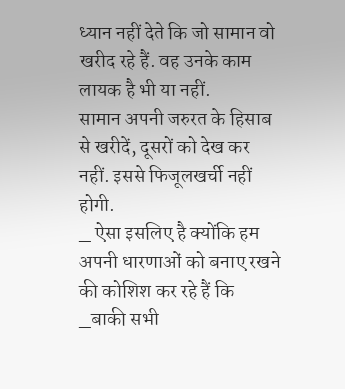ध्यान नहीं देते कि जो सामान वो खरीद रहे हैं. वह उनके काम लायक है भी या नहीं.
सामान अपनी जरुरत के हिसाब से खरीदें, दूसरों को देख कर नहीं. इससे फिजूलखर्ची नहीं होगी.
_ ऐसा इसलिए है क्योंकि हम अपनी धारणाओं को बनाए रखने की कोशिश कर रहे हैं कि _बाकी सभी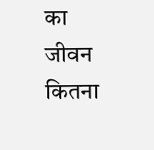का जीवन कितना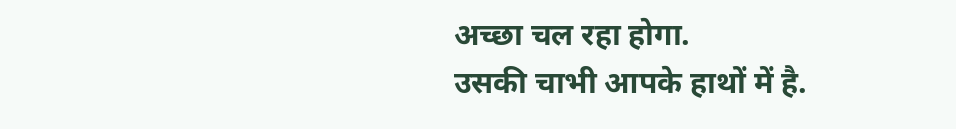अच्छा चल रहा होगा.
उसकी चाभी आपके हाथों में है.